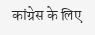कांग्रेस के लिए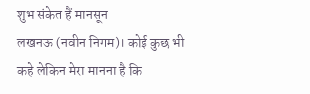शुभ संकेत हैं मानसून
लखनऊ (नवीन निगम)। कोई कुछ भी कहे लेकिन मेरा मानना है कि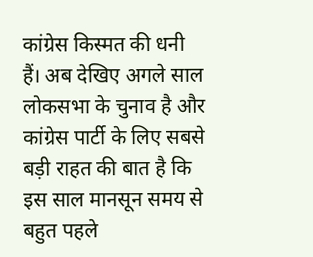कांग्रेस किस्मत की धनी हैं। अब देखिए अगले साल लोकसभा के चुनाव है और कांग्रेस पार्टी के लिए सबसे बड़ी राहत की बात है कि इस साल मानसून समय से बहुत पहले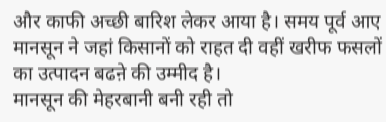और काफी अच्छी बारिश लेकर आया है। समय पूर्व आए मानसून ने जहां किसानों को राहत दी वहीं खरीफ फसलों का उत्पादन बढऩे की उम्मीद है।
मानसून की मेहरबानी बनी रही तो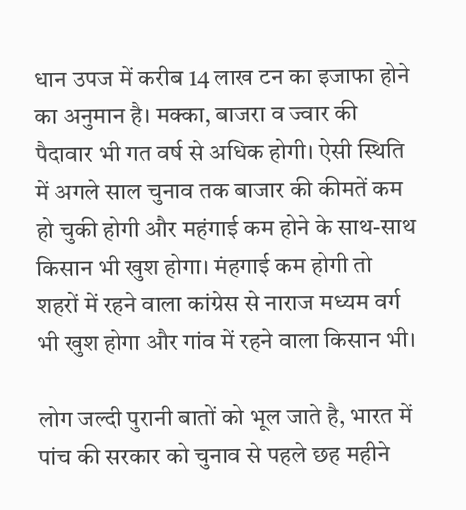धान उपज में करीब 14 लाख टन का इजाफा होने का अनुमान है। मक्का, बाजरा व ज्वार की पैदावार भी गत वर्ष से अधिक होगी। ऐसी स्थिति में अगले साल चुनाव तक बाजार की कीमतें कम हो चुकी होगी और महंगाई कम होने के साथ-साथ किसान भी खुश होगा। मंहगाई कम होगी तो शहरों में रहने वाला कांग्रेस से नाराज मध्यम वर्ग भी खुश होगा और गांव में रहने वाला किसान भी।

लोग जल्दी पुरानी बातों को भूल जाते है, भारत में पांच की सरकार को चुनाव से पहले छह महीने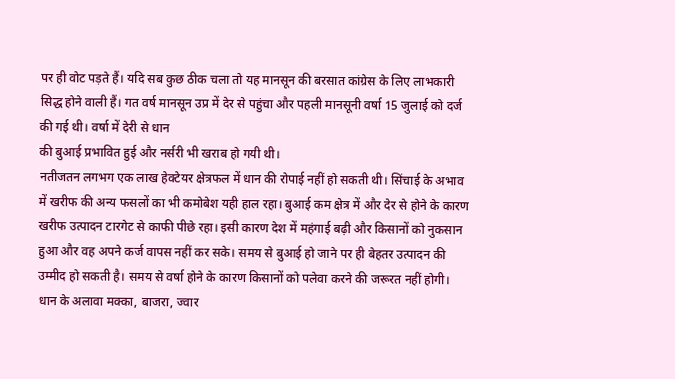पर ही वोट पड़ते हैं। यदि सब कुछ ठीक चला तो यह मानसून की बरसात कांग्रेस के लिए लाभकारी सिद्ध होने वाली हैं। गत वर्ष मानसून उप्र में देर से पहुंचा और पहली मानसूनी वर्षा 15 जुलाई को दर्ज की गई थी। वर्षा में देरी से धान
की बुआई प्रभावित हुई और नर्सरी भी खराब हो गयी थी।
नतीजतन लगभग एक लाख हेक्टेयर क्षेत्रफल में धान की रोपाई नहीं हो सकती थी। सिंचाई के अभाव में खरीफ की अन्य फसलों का भी कमोबेश यही हाल रहा। बुआई कम क्षेत्र में और देर से होने के कारण खरीफ उत्पादन टारगेट से काफी पीछे रहा। इसी कारण देश में महंगाई बढ़ी और किसानों को नुकसान हुआ और वह अपने कर्ज वापस नहीं कर सके। समय से बुआई हो जाने पर ही बेहतर उत्पादन की उम्मीद हो सकती है। समय से वर्षा होने के कारण किसानों को पलेवा करने की जरूरत नहीं होगी। धान के अलावा मक्का, बाजरा, ज्वार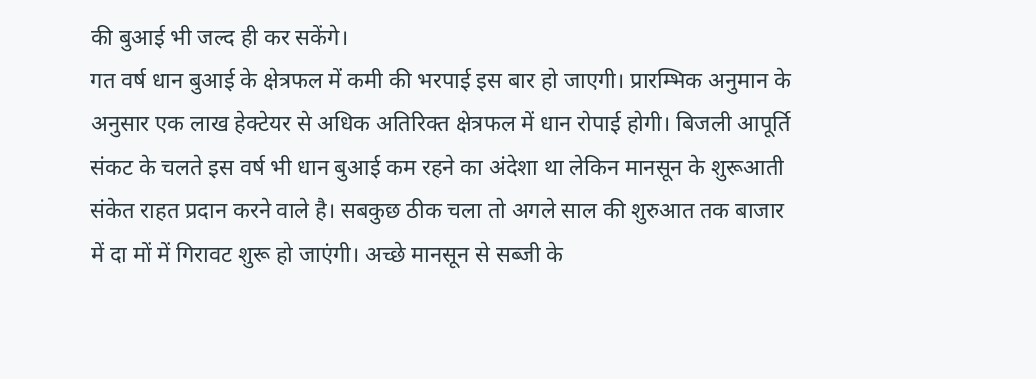की बुआई भी जल्द ही कर सकेंगे।
गत वर्ष धान बुआई के क्षेत्रफल में कमी की भरपाई इस बार हो जाएगी। प्रारम्भिक अनुमान के अनुसार एक लाख हेक्टेयर से अधिक अतिरिक्त क्षेत्रफल में धान रोपाई होगी। बिजली आपूर्ति संकट के चलते इस वर्ष भी धान बुआई कम रहने का अंदेशा था लेकिन मानसून के शुरूआती संकेत राहत प्रदान करने वाले है। सबकुछ ठीक चला तो अगले साल की शुरुआत तक बाजार में दा मों में गिरावट शुरू हो जाएंगी। अच्छे मानसून से सब्जी के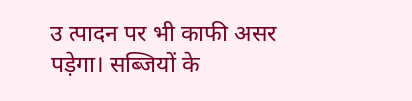उ त्पादन पर भी काफी असर पड़ेगा। सब्जियों के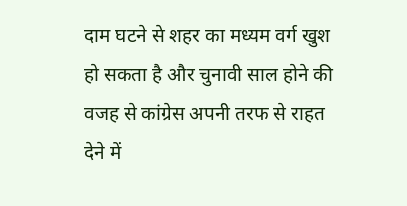दाम घटने से शहर का मध्यम वर्ग खुश हो सकता है और चुनावी साल होने की वजह से कांग्रेस अपनी तरफ से राहत देने में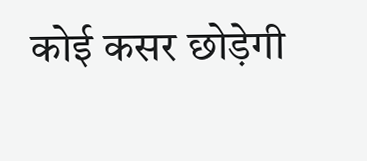कोई कसर छोड़ेगी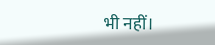भी नहीं।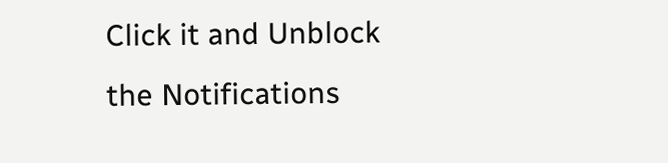Click it and Unblock the Notifications